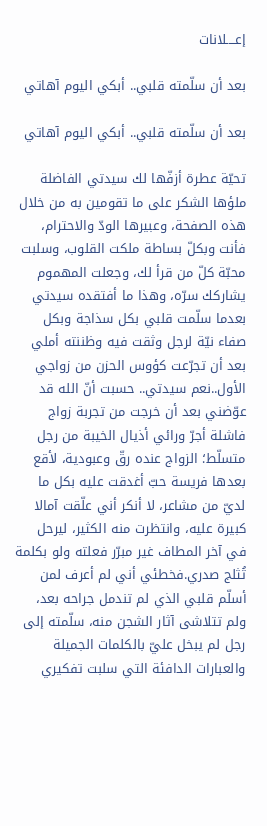إعــــلانات

بعد أن سلّمته قلبي.. أبكي اليوم آهاتي

بعد أن سلّمته قلبي.. أبكي اليوم آهاتي

تحيّة عطرة أزفّها لك سيدتي الفاضلة ملؤها الشكر على ما تقومين به من خلال هذه الصفحة، وعبيرها الودّ والاحترام، فأنت وبكلّ بساطة ملكت القلوب، وسلبت محبّة كلّ من قرأ لك، وجعلت المهموم يشاركك سرّه، وهذا ما أفتقده سيدتي بعدما سلّمت قلبي بكل سذاجة وبكل صفاء نيّة لرجل وثقت فيه وظننته أملي بعد أن تجرّعت كؤوس الحزن من زواجي الأول..نعم سيدتي.. حسبت أنّ الله قد عوّضني بعد أن خرجت من تجربة زواج فاشلة أجرّ ورائي أذيال الخيبة من رجل متسلّط؛ الزواج عنده رقّ وعبودية، لأقع بعدها فريسة حبّ أغدقت عليه بكل ما لديّ من مشاعر، لا أنكر أني علّقت آمالا كبيرة عليه، وانتظرت منه الكثير، ليرحل في آخر المطاف غير مبرّر فعلته ولو بكلمة تُثلج صدري.فخطئي أني لم أعرف لمن أسلّم قلبي الذي لم تندمل جراحه بعد، ولم تتلاشى آثار الشجن منه، سلّمته إلى رجل لم يبخل عليّ بالكلمات الجميلة والعبارات الدافئة التي سلبت تفكيري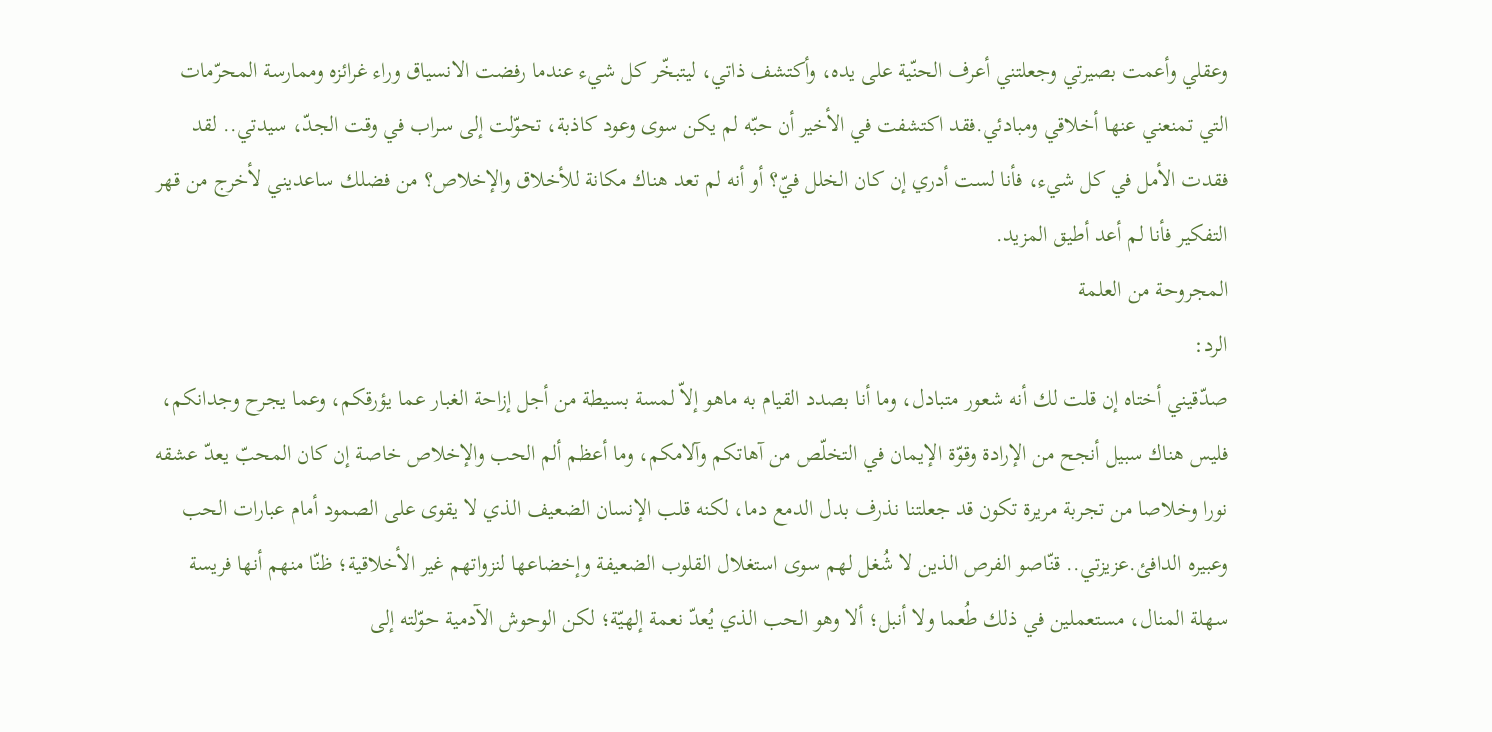وعقلي وأعمت بصيرتي وجعلتني أعرف الحنّية على يده، وأكتشف ذاتي، ليتبخّر كل شيء عندما رفضت الانسياق وراء غرائزه وممارسة المحرّمات التي تمنعني عنها أخلاقي ومبادئي.فقد اكتشفت في الأخير أن حبّه لم يكن سوى وعود كاذبة، تحوّلت إلى سراب في وقت الجدّ، سيدتي.. لقد فقدت الأمل في كل شيء، فأنا لست أدري إن كان الخلل فيّ؟ أو أنه لم تعد هناك مكانة للأخلاق والإخلاص؟ من فضلك ساعديني لأخرج من قهر التفكير فأنا لم أعد أطيق المزيد.
المجروحة من العلمة
الرد:
صدّقيني أختاه إن قلت لك أنه شعور متبادل، وما أنا بصدد القيام به ماهو إلاّ لمسة بسيطة من أجل إزاحة الغبار عما يؤرقكم، وعما يجرح وجدانكم، فليس هناك سبيل أنجح من الإرادة وقوّة الإيمان في التخلّص من آهاتكم وآلامكم، وما أعظم ألم الحب والإخلاص خاصة إن كان المحبّ يعدّ عشقه نورا وخلاصا من تجربة مريرة تكون قد جعلتنا نذرف بدل الدمع دما، لكنه قلب الإنسان الضعيف الذي لا يقوى على الصمود أمام عبارات الحب وعبيره الدافئ.عزيزتي.. قنّاصو الفرص الذين لا شُغل لهم سوى استغلال القلوب الضعيفة وإخضاعها لنزواتهم غير الأخلاقية؛ ظنّا منهم أنها فريسة سهلة المنال، مستعملين في ذلك طُعما ولا أنبل؛ ألا وهو الحب الذي يُعدّ نعمة إلهيّة؛ لكن الوحوش الآدمية حوّلته إلى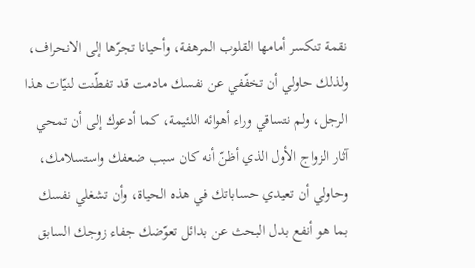نقمة تنكسر أمامها القلوب المرهفة، وأحيانا تجرّها إلى الانحراف، ولذلك حاولي أن تخفّفي عن نفسك مادمت قد تفطّنت لنيّات هذا الرجل، ولم نتساقي وراء أهوائه اللئيمة، كما أدعوك إلى أن تمحي آثار الزواج الأول الذي أظنّ أنه كان سبب ضعفك واستسلامك، وحاولي أن تعيدي حساباتك في هذه الحياة، وأن تشغلي نفسك بما هو أنفع بدل البحث عن بدائل تعوّضك جفاء زوجك السابق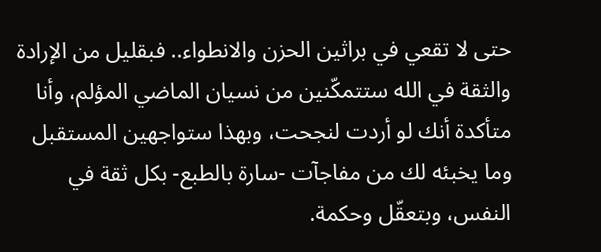حتى لا تقعي في براثين الحزن والانطواء.. فبقليل من الإرادة والثقة في الله ستتمكّنين من نسيان الماضي المؤلم، وأنا متأكدة أنك لو أردت لنجحت، وبهذا ستواجهين المستقبل وما يخبئه لك من مفاجآت -سارة بالطبع- بكل ثقة في النفس، وبتعقّل وحكمة.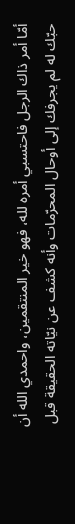أمّا أمر ذاك الرجل فاحتسبي أمره لله، فهو خير المنتقمين، واحمدي الله أن حبّك له لم يجرفك إلى أوحال المحرّمات وأنه كشف عن نيّاته الحقيقة قبل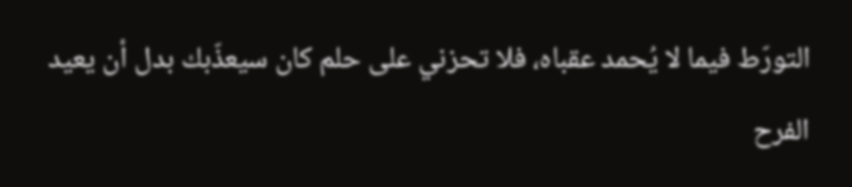التورّط فيما لا يُحمد عقباه، فلا تحزني على حلم كان سيعذّبك بدل أن يعيد الفرح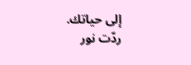إلى حياتك.
ردّت نور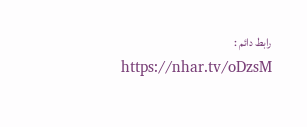رابط دائم : https://nhar.tv/oDzsM